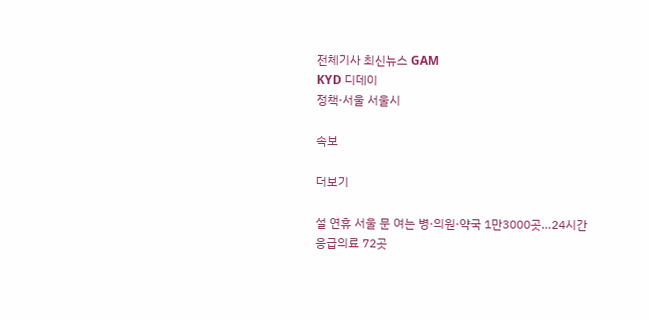전체기사 최신뉴스 GAM
KYD 디데이
정책·서울 서울시

속보

더보기

설 연휴 서울 문 여는 병·의원·약국 1만3000곳…24시간 응급의료 72곳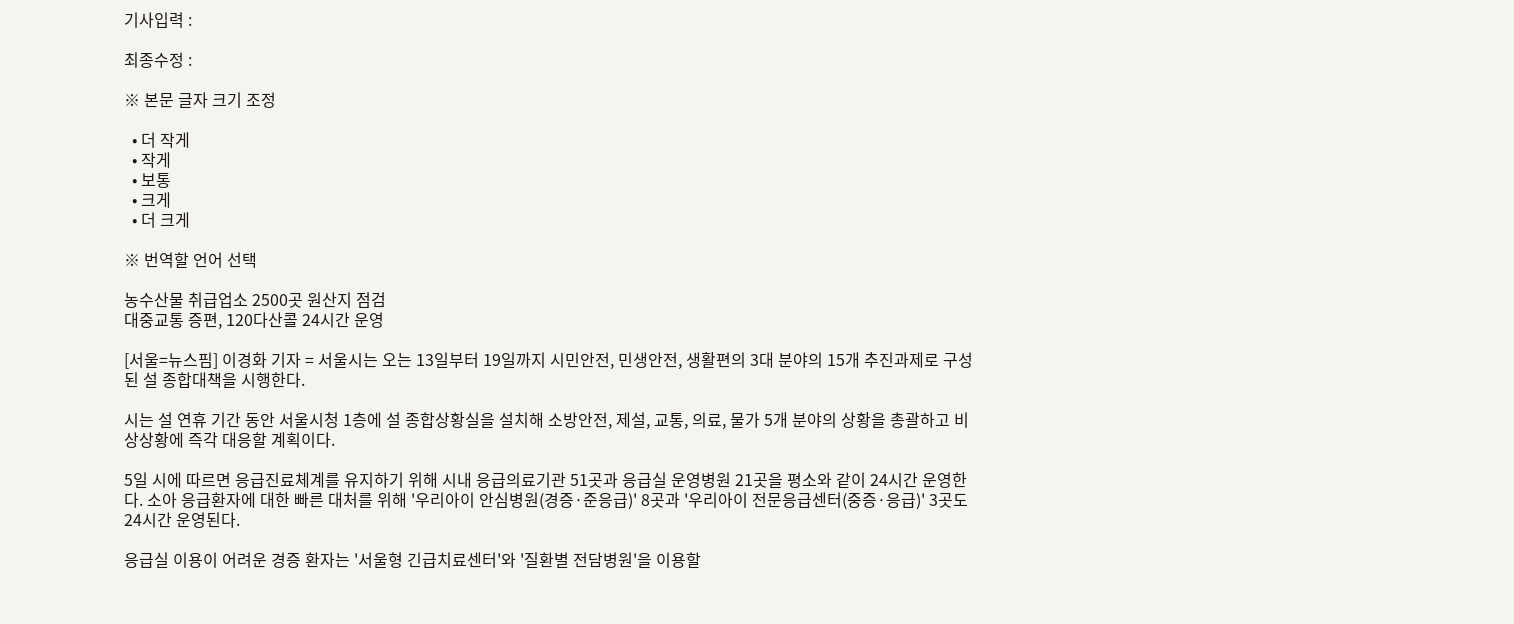기사입력 :

최종수정 :

※ 본문 글자 크기 조정

  • 더 작게
  • 작게
  • 보통
  • 크게
  • 더 크게

※ 번역할 언어 선택

농수산물 취급업소 2500곳 원산지 점검
대중교통 증편, 120다산콜 24시간 운영

[서울=뉴스핌] 이경화 기자 = 서울시는 오는 13일부터 19일까지 시민안전, 민생안전, 생활편의 3대 분야의 15개 추진과제로 구성된 설 종합대책을 시행한다.

시는 설 연휴 기간 동안 서울시청 1층에 설 종합상황실을 설치해 소방안전, 제설, 교통, 의료, 물가 5개 분야의 상황을 총괄하고 비상상황에 즉각 대응할 계획이다.

5일 시에 따르면 응급진료체계를 유지하기 위해 시내 응급의료기관 51곳과 응급실 운영병원 21곳을 평소와 같이 24시간 운영한다. 소아 응급환자에 대한 빠른 대처를 위해 '우리아이 안심병원(경증·준응급)' 8곳과 '우리아이 전문응급센터(중증·응급)' 3곳도 24시간 운영된다.

응급실 이용이 어려운 경증 환자는 '서울형 긴급치료센터'와 '질환별 전담병원'을 이용할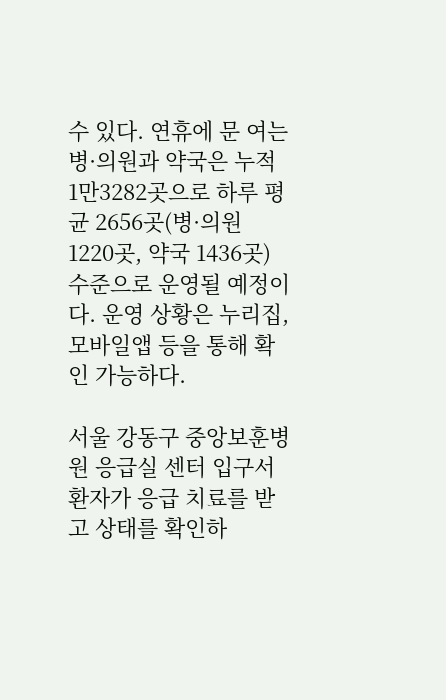수 있다. 연휴에 문 여는 병·의원과 약국은 누적 1만3282곳으로 하루 평균 2656곳(병·의원 1220곳, 약국 1436곳) 수준으로 운영될 예정이다. 운영 상황은 누리집, 모바일앱 등을 통해 확인 가능하다.

서울 강동구 중앙보훈병원 응급실 센터 입구서 환자가 응급 치료를 받고 상태를 확인하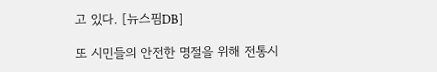고 있다. [뉴스핌DB]

또 시민들의 안전한 명절을 위해 전통시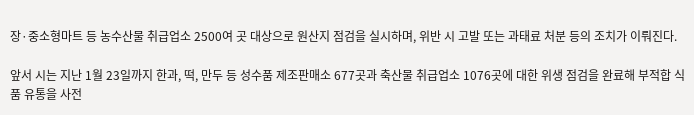장·중소형마트 등 농수산물 취급업소 2500여 곳 대상으로 원산지 점검을 실시하며, 위반 시 고발 또는 과태료 처분 등의 조치가 이뤄진다.

앞서 시는 지난 1월 23일까지 한과, 떡, 만두 등 성수품 제조판매소 677곳과 축산물 취급업소 1076곳에 대한 위생 점검을 완료해 부적합 식품 유통을 사전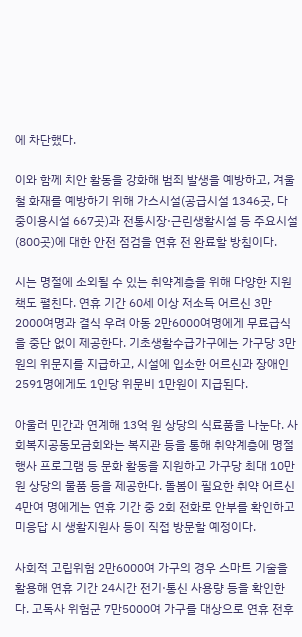에 차단했다.

이와 함께 치안 활동을 강화해 범죄 발생을 예방하고, 겨울철 화재를 예방하기 위해 가스시설(공급시설 1346곳, 다중이용시설 667곳)과 전통시장·근린생활시설 등 주요시설(800곳)에 대한 안전 점검을 연휴 전 완료할 방침이다.

시는 명절에 소외될 수 있는 취약계층을 위해 다양한 지원책도 펼친다. 연휴 기간 60세 이상 저소득 어르신 3만2000여명과 결식 우려 아동 2만6000여명에게 무료급식을 중단 없이 제공한다. 기초생활수급가구에는 가구당 3만원의 위문지를 지급하고, 시설에 입소한 어르신과 장애인 2591명에게도 1인당 위문비 1만원이 지급된다.

아울러 민간과 연계해 13억 원 상당의 식료품을 나눈다. 사회복지공동모금회와는 복지관 등을 통해 취약계층에 명절 행사 프로그램 등 문화 활동을 지원하고 가구당 최대 10만원 상당의 물품 등을 제공한다. 돌봄이 필요한 취약 어르신 4만여 명에게는 연휴 기간 중 2회 전화로 안부를 확인하고 미응답 시 생활지원사 등이 직접 방문할 예정이다.

사회적 고립위험 2만6000여 가구의 경우 스마트 기술을 활용해 연휴 기간 24시간 전기·통신 사용량 등을 확인한다. 고독사 위험군 7만5000여 가구를 대상으로 연휴 전후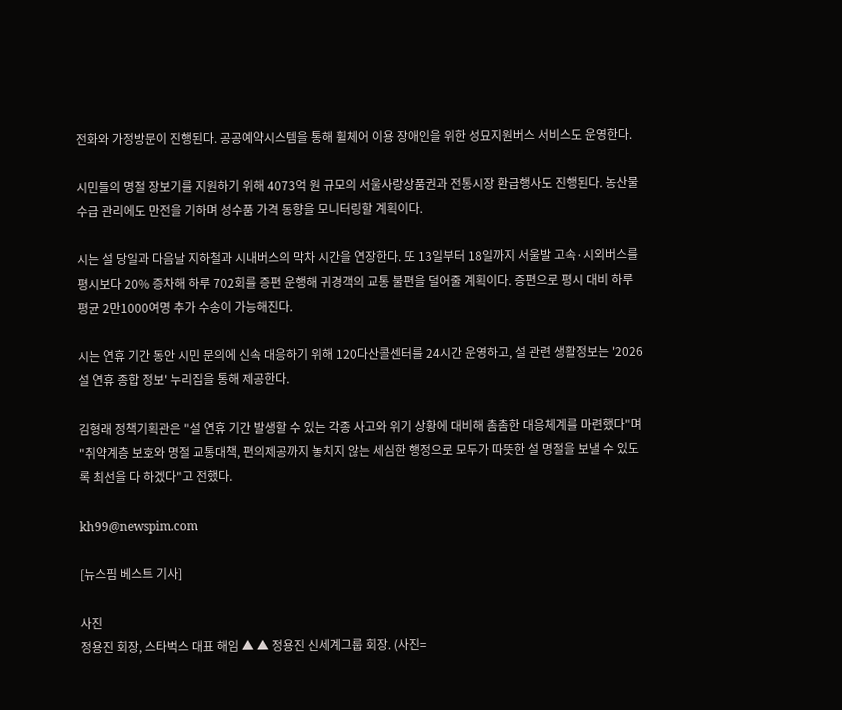전화와 가정방문이 진행된다. 공공예약시스템을 통해 휠체어 이용 장애인을 위한 성묘지원버스 서비스도 운영한다.

시민들의 명절 장보기를 지원하기 위해 4073억 원 규모의 서울사랑상품권과 전통시장 환급행사도 진행된다. 농산물 수급 관리에도 만전을 기하며 성수품 가격 동향을 모니터링할 계획이다.

시는 설 당일과 다음날 지하철과 시내버스의 막차 시간을 연장한다. 또 13일부터 18일까지 서울발 고속·시외버스를 평시보다 20% 증차해 하루 702회를 증편 운행해 귀경객의 교통 불편을 덜어줄 계획이다. 증편으로 평시 대비 하루 평균 2만1000여명 추가 수송이 가능해진다.

시는 연휴 기간 동안 시민 문의에 신속 대응하기 위해 120다산콜센터를 24시간 운영하고, 설 관련 생활정보는 '2026 설 연휴 종합 정보' 누리집을 통해 제공한다.

김형래 정책기획관은 "설 연휴 기간 발생할 수 있는 각종 사고와 위기 상황에 대비해 촘촘한 대응체계를 마련했다"며 "취약계층 보호와 명절 교통대책, 편의제공까지 놓치지 않는 세심한 행정으로 모두가 따뜻한 설 명절을 보낼 수 있도록 최선을 다 하겠다"고 전했다.

kh99@newspim.com

[뉴스핌 베스트 기사]

사진
정용진 회장, 스타벅스 대표 해임 ▲ ▲ 정용진 신세계그룹 회장. (사진=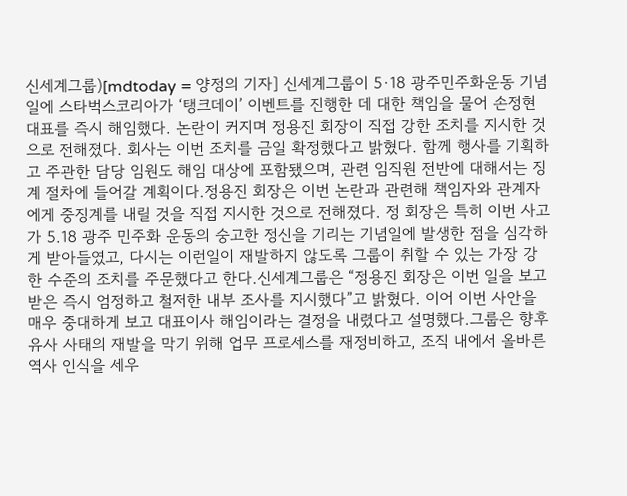신세계그룹)[mdtoday = 양정의 기자] 신세계그룹이 5·18 광주민주화운동 기념일에 스타벅스코리아가 ‘탱크데이’ 이벤트를 진행한 데 대한 책임을 물어 손정현 대표를 즉시 해임했다. 논란이 커지며 정용진 회장이 직접 강한 조치를 지시한 것으로 전해졌다. 회사는 이번 조치를 금일 확정했다고 밝혔다. 함께 행사를 기획하고 주관한 담당 임원도 해임 대상에 포함됐으며, 관련 임직원 전반에 대해서는 징계 절차에 들어갈 계획이다.정용진 회장은 이번 논란과 관련해 책임자와 관계자에게 중징계를 내릴 것을 직접 지시한 것으로 전해졌다. 정 회장은 특히 이번 사고가 5.18 광주 민주화 운동의 숭고한 정신을 기리는 기념일에 발생한 점을 심각하게 받아들였고, 다시는 이런일이 재발하지 않도록 그룹이 취할 수 있는 가장 강한 수준의 조치를 주문했다고 한다.신세계그룹은 “정용진 회장은 이번 일을 보고받은 즉시 엄정하고 철저한 내부 조사를 지시했다”고 밝혔다. 이어 이번 사안을 매우 중대하게 보고 대표이사 해임이라는 결정을 내렸다고 설명했다.그룹은 향후 유사 사태의 재발을 막기 위해 업무 프로세스를 재정비하고, 조직 내에서 올바른 역사 인식을 세우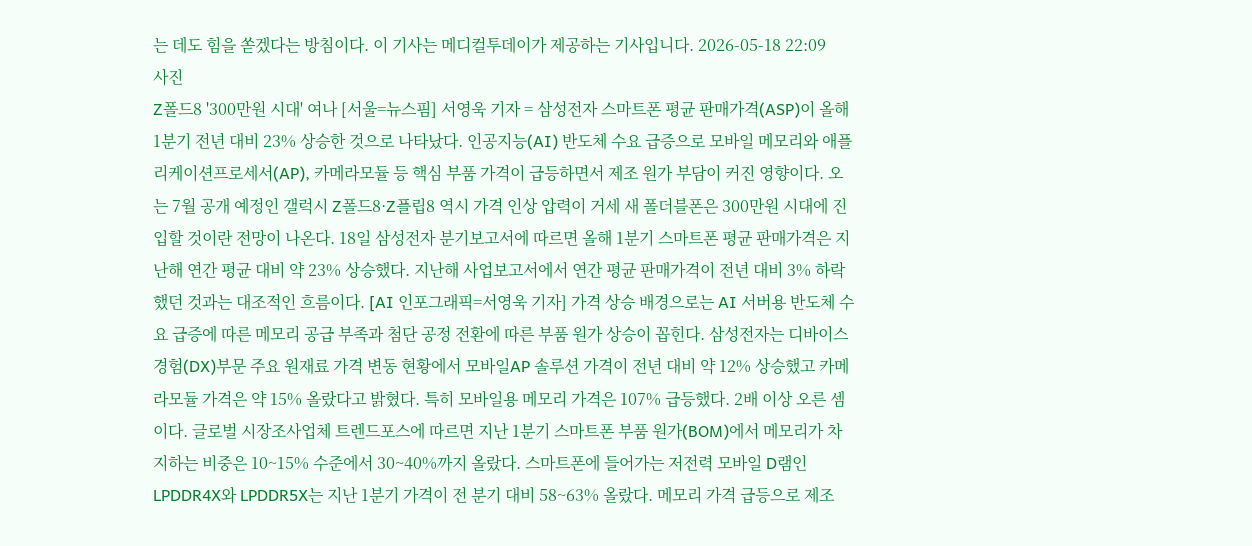는 데도 힘을 쏟겠다는 방침이다. 이 기사는 메디컬투데이가 제공하는 기사입니다. 2026-05-18 22:09
사진
Z폴드8 '300만원 시대' 여나 [서울=뉴스핌] 서영욱 기자 = 삼성전자 스마트폰 평균 판매가격(ASP)이 올해 1분기 전년 대비 23% 상승한 것으로 나타났다. 인공지능(AI) 반도체 수요 급증으로 모바일 메모리와 애플리케이션프로세서(AP), 카메라모듈 등 핵심 부품 가격이 급등하면서 제조 원가 부담이 커진 영향이다. 오는 7월 공개 예정인 갤럭시 Z폴드8·Z플립8 역시 가격 인상 압력이 거세 새 폴더블폰은 300만원 시대에 진입할 것이란 전망이 나온다. 18일 삼성전자 분기보고서에 따르면 올해 1분기 스마트폰 평균 판매가격은 지난해 연간 평균 대비 약 23% 상승했다. 지난해 사업보고서에서 연간 평균 판매가격이 전년 대비 3% 하락했던 것과는 대조적인 흐름이다. [AI 인포그래픽=서영욱 기자] 가격 상승 배경으로는 AI 서버용 반도체 수요 급증에 따른 메모리 공급 부족과 첨단 공정 전환에 따른 부품 원가 상승이 꼽힌다. 삼성전자는 디바이스경험(DX)부문 주요 원재료 가격 변동 현황에서 모바일AP 솔루션 가격이 전년 대비 약 12% 상승했고 카메라모듈 가격은 약 15% 올랐다고 밝혔다. 특히 모바일용 메모리 가격은 107% 급등했다. 2배 이상 오른 셈이다. 글로벌 시장조사업체 트렌드포스에 따르면 지난 1분기 스마트폰 부품 원가(BOM)에서 메모리가 차지하는 비중은 10~15% 수준에서 30~40%까지 올랐다. 스마트폰에 들어가는 저전력 모바일 D램인 LPDDR4X와 LPDDR5X는 지난 1분기 가격이 전 분기 대비 58~63% 올랐다. 메모리 가격 급등으로 제조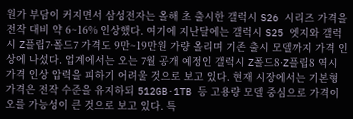원가 부담이 커지면서 삼성전자는 올해 초 출시한 갤럭시 S26 시리즈 가격을 전작 대비 약 6~16% 인상했다. 여기에 지난달에는 갤럭시 S25 엣지와 갤럭시 Z플립7·폴드7 가격도 9만~19만원 가량 올리며 기존 출시 모델까지 가격 인상에 나섰다. 업계에서는 오는 7월 공개 예정인 갤럭시 Z폴드8·Z플립8 역시 가격 인상 압력을 피하기 어려울 것으로 보고 있다. 현재 시장에서는 기본형 가격은 전작 수준을 유지하되 512GB·1TB 등 고용량 모델 중심으로 가격이 오를 가능성이 큰 것으로 보고 있다. 특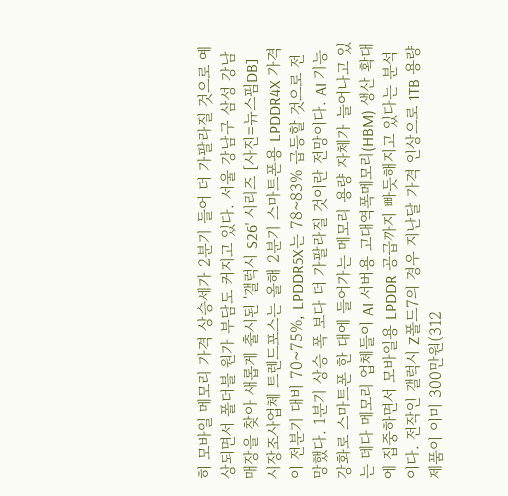히 모바일 메모리 가격 상승세가 2분기 들어 더 가팔라질 것으로 예상되면서 폴더블 원가 부담도 커지고 있다. 서울 강남구 삼성 강남 매장을 찾아 새롭게 출시된 '갤럭시 S26' 시리즈 [사진=뉴스핌DB] 시장조사업체 트렌드포스는 올해 2분기 스마트폰용 LPDDR4X 가격이 전분기 대비 70~75%, LPDDR5X는 78~83% 급등할 것으로 전망했다. 1분기 상승 폭 보다 더 가팔라질 것이란 전망이다. AI 기능 강화로 스마트폰 한 대에 들어가는 메모리 용량 자체가 늘어나고 있는 데다 메모리 업체들이 AI 서버용 고대역폭메모리(HBM) 생산 확대에 집중하면서 모바일용 LPDDR 공급까지 빠듯해지고 있다는 분석이다. 전작인 갤럭시 Z폴드7의 경우 지난달 가격 인상으로 1TB 용량 제품이 이미 300만원(312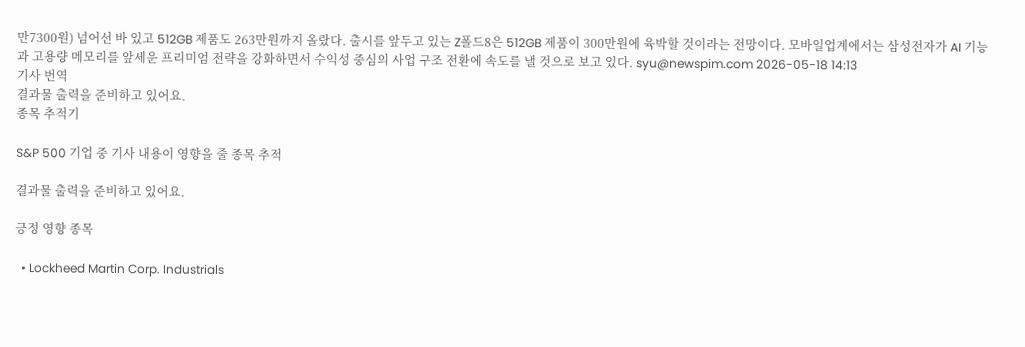만7300원) 넘어선 바 있고 512GB 제품도 263만원까지 올랐다. 출시를 앞두고 있는 Z폴드8은 512GB 제품이 300만원에 육박할 것이라는 전망이다. 모바일업계에서는 삼성전자가 AI 기능과 고용량 메모리를 앞세운 프리미엄 전략을 강화하면서 수익성 중심의 사업 구조 전환에 속도를 낼 것으로 보고 있다. syu@newspim.com 2026-05-18 14:13
기사 번역
결과물 출력을 준비하고 있어요.
종목 추적기

S&P 500 기업 중 기사 내용이 영향을 줄 종목 추적

결과물 출력을 준비하고 있어요.

긍정 영향 종목

  • Lockheed Martin Corp. Industrials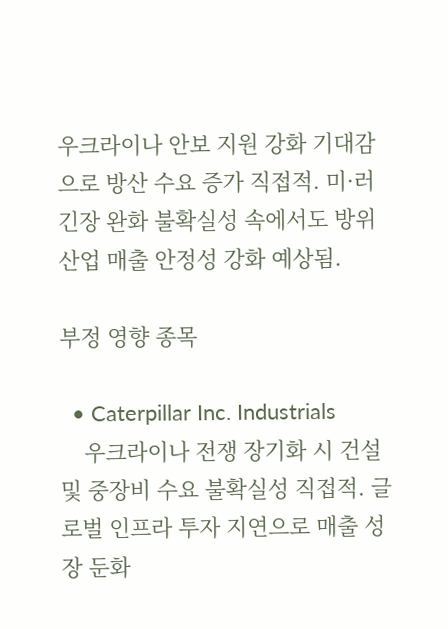우크라이나 안보 지원 강화 기대감으로 방산 수요 증가 직접적. 미·러 긴장 완화 불확실성 속에서도 방위산업 매출 안정성 강화 예상됨.

부정 영향 종목

  • Caterpillar Inc. Industrials
    우크라이나 전쟁 장기화 시 건설 및 중장비 수요 불확실성 직접적. 글로벌 인프라 투자 지연으로 매출 성장 둔화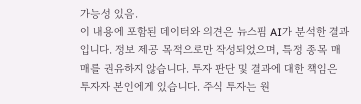가능성 있음.
이 내용에 포함된 데이터와 의견은 뉴스핌 AI가 분석한 결과입니다. 정보 제공 목적으로만 작성되었으며, 특정 종목 매매를 권유하지 않습니다. 투자 판단 및 결과에 대한 책임은 투자자 본인에게 있습니다. 주식 투자는 원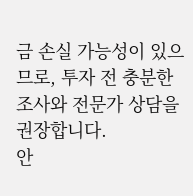금 손실 가능성이 있으므로, 투자 전 충분한 조사와 전문가 상담을 권장합니다.
안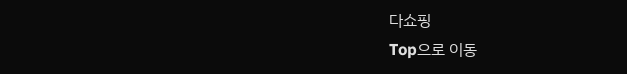다쇼핑
Top으로 이동